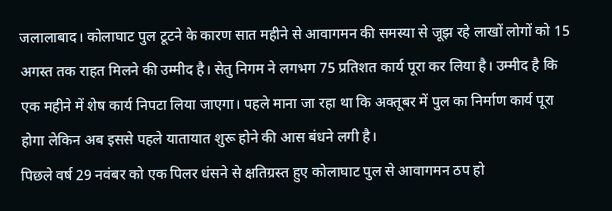जलालाबाद। कोलाघाट पुल टूटने के कारण सात महीने से आवागमन की समस्या से जूझ रहे लाखों लोगों को 15 अगस्त तक राहत मिलने की उम्मीद है। सेतु निगम ने लगभग 75 प्रतिशत कार्य पूरा कर लिया है। उम्मीद है कि एक महीने में शेष कार्य निपटा लिया जाएगा। पहले माना जा रहा था कि अक्तूबर में पुल का निर्माण कार्य पूरा होगा लेकिन अब इससे पहले यातायात शुरू होने की आस बंधने लगी है।
पिछले वर्ष 29 नवंबर को एक पिलर धंसने से क्षतिग्रस्त हुए कोलाघाट पुल से आवागमन ठप हो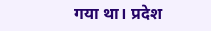गया था। प्रदेश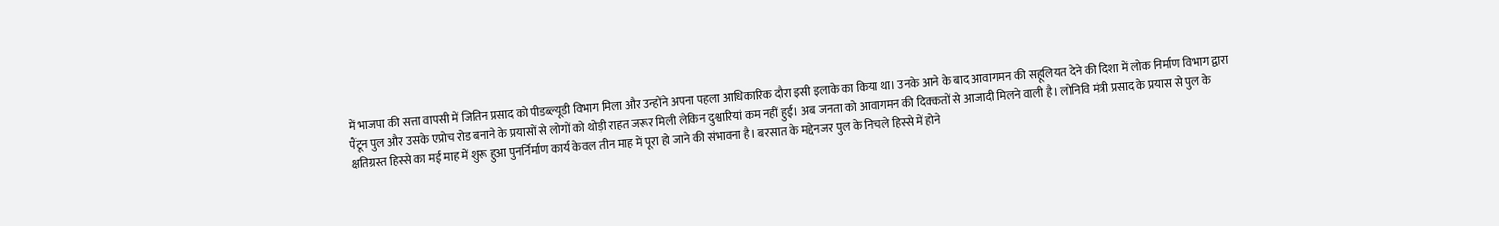में भाजपा की सत्ता वापसी में जितिन प्रसाद को पीडब्ल्यूडी विभाग मिला और उन्होंने अपना पहला आधिकारिक दौरा इसी इलाके का किया था। उनके आने के बाद आवागमन की सहूलियत देने की दिशा में लोक निर्माण विभाग द्वारा पैंटून पुल और उसके एप्रोच रोड बनाने के प्रयासों से लोगों को थोड़ी राहत जरूर मिली लेकिन दुश्वारियां कम नहीं हुईं। अब जनता को आवागमन की दिक्कतों से आजादी मिलने वाली है। लोनिवि मंत्री प्रसाद के प्रयास से पुल के क्षतिग्रस्त हिस्से का मई माह में शुरू हुआ पुनर्निर्माण कार्य केवल तीन माह में पूरा हो जाने की संभावना है। बरसात के मद्देनजर पुल के निचले हिस्से में होने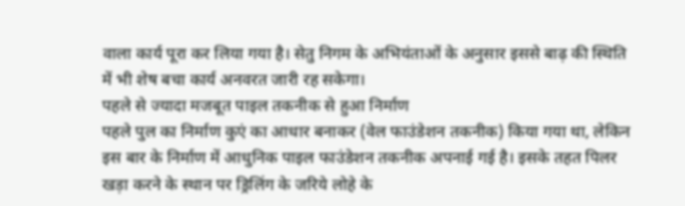वाला कार्य पूरा कर लिया गया है। सेतु निगम के अभियंताओं के अनुसार इससे बाढ़ की स्थिति में भी शेष बचा कार्य अनवरत जारी रह सकेगा।
पहले से ज्यादा मजबूत पाइल तकनीक से हुआ निर्माण
पहले पुल का निर्माण कुएं का आधार बनाकर (वेल फाउंडेशन तकनीक) किया गया था, लेकिन इस बार के निर्माण में आधुनिक पाइल फाउंडेशन तकनीक अपनाई गई है। इसके तहत पिलर खड़ा करने के स्थान पर ड्रिलिंग के जरिये लोहे के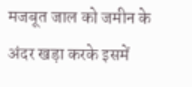मजबूत जाल को जमीन के अंदर खड़ा करके इसमें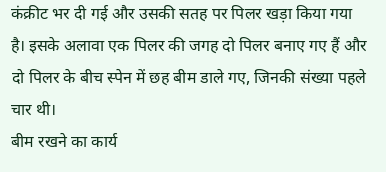कंक्रीट भर दी गई और उसकी सतह पर पिलर खड़ा किया गया है। इसके अलावा एक पिलर की जगह दो पिलर बनाए गए हैं और दो पिलर के बीच स्पेन में छह बीम डाले गए, जिनकी संख्या पहले चार थी।
बीम रखने का कार्य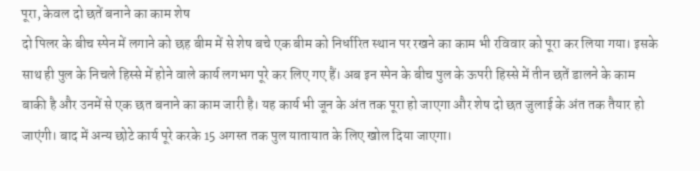पूरा, केवल दो छतें बनाने का काम शेष
दो पिलर के बीच स्पेन में लगाने को छह बीम में से शेष बचे एक बीम को निर्धारित स्थान पर रखने का काम भी रविवार को पूरा कर लिया गया। इसके साथ ही पुल के निचले हिस्से में होने वाले कार्य लगभग पूरे कर लिए गए हैं। अब इन स्पेन के बीच पुल के ऊपरी हिस्से में तीन छतें डालने के काम बाकी है और उनमें से एक छत बनाने का काम जारी है। यह कार्य भी जून के अंत तक पूरा हो जाएगा और शेष दो छत जुलाई के अंत तक तैयार हो जाएंगी। बाद में अन्य छोटे कार्य पूरे करके 15 अगस्त तक पुल यातायात के लिए खोल दिया जाएगा।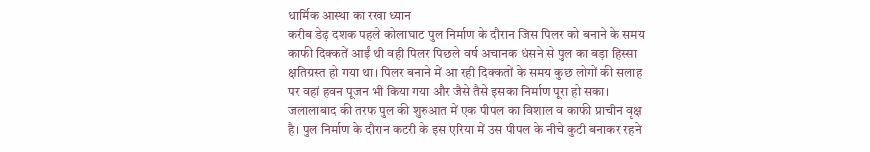धार्मिक आस्था का रखा ध्यान
करीब डेढ़ दशक पहले कोलाघाट पुल निर्माण के दौरान जिस पिलर को बनाने के समय काफी दिक्कतें आईं थी वही पिलर पिछले वर्ष अचानक धंसने से पुल का बड़ा हिस्सा क्षतिग्रस्त हो गया था। पिलर बनाने में आ रही दिक्कतों के समय कुछ लोगों की सलाह पर वहां हवन पूजन भी किया गया और जैसे तैसे इसका निर्माण पूरा हो सका। जलालाबाद की तरफ पुल की शुरुआत में एक पीपल का विशाल व काफी प्राचीन वृक्ष है। पुल निर्माण के दौरान कटरी के इस एरिया में उस पीपल के नीचे कुटी बनाकर रहने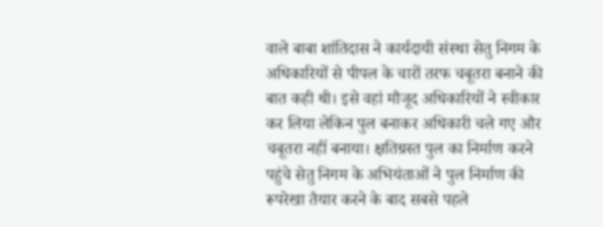वाले बाबा शांतिदास ने कार्यदायी संस्था सेतु निगम के अधिकारियों से पीपल के चारों तरफ चबूतरा बनाने की बात कही थी। इसे वहां मौजूद अधिकारियों ने स्वीकार कर लिया लेकिन पुल बनाकर अधिकारी चले गए और चबूतरा नहीं बनाया। क्षतिग्रस्त पुल का निर्माण करने पहुंचे सेतु निगम के अभियंताओं ने पुल निर्माण की रूपरेखा तैयार करने के बाद सबसे पहले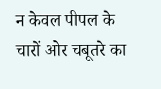न केवल पीपल के चारों ओर चबूतरे का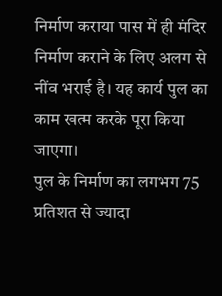निर्माण कराया पास में ही मंदिर निर्माण कराने के लिए अलग से नींव भराई है। यह कार्य पुल का काम खत्म करके पूरा किया जाएगा।
पुल के निर्माण का लगभग 75 प्रतिशत से ज्यादा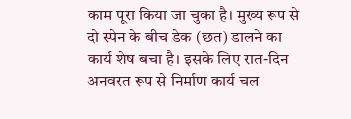काम पूरा किया जा चुका है। मुख्य रूप से दो स्पेन के बीच डेक (छत) डालने का कार्य शेष बचा है। इसके लिए रात-दिन अनवरत रूप से निर्माण कार्य चल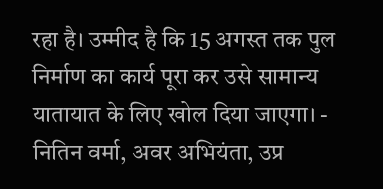रहा है। उम्मीद है कि 15 अगस्त तक पुल निर्माण का कार्य पूरा कर उसे सामान्य यातायात के लिए खोल दिया जाएगा। - नितिन वर्मा, अवर अभियंता, उप्र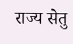राज्य सेतु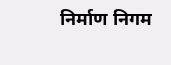निर्माण निगम